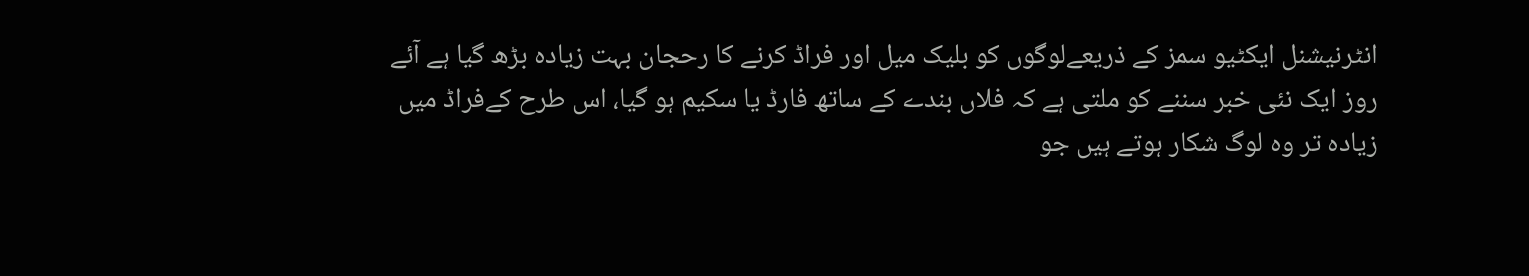انٹرنیشنل ایکٹیو سمز کے ذریعےلوگوں کو بلیک میل اور فراڈ کرنے کا رحجان بہت زیادہ بڑھ گیا ہے آئے روز ایک نئی خبر سننے کو ملتی ہے کہ فلاں بندے کے ساتھ فارڈ یا سکیم ہو گیا، اس طرح کےفراڈ میں زیادہ تر وہ لوگ شکار ہوتے ہیں جو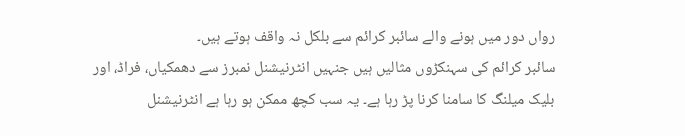رواں دور میں ہونے والے سائبر کرائم سے بلکل نہ واقف ہوتے ہیں۔
سائبر کرائم کی سہنکڑوں مثالیں ہیں جنہیں انٹرنیشنل نمبرز سے دھمکیاں، فراڈ، اور بلیک میلنگ کا سامنا کرنا پڑ رہا ہے۔ یہ سب کچھ ممکن ہو رہا ہے انٹرنیشنل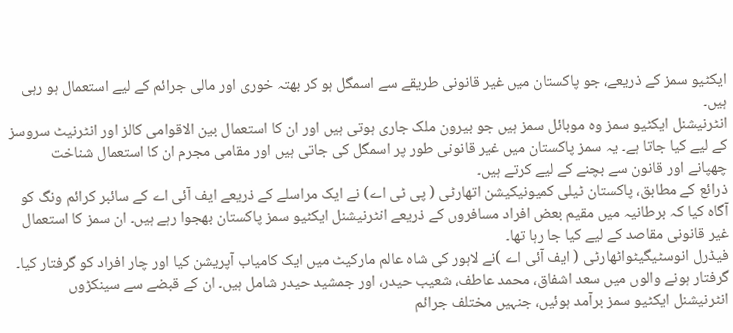ایکٹیو سمز کے ذریعے، جو پاکستان میں غیر قانونی طریقے سے اسمگل ہو کر بھتہ خوری اور مالی جرائم کے لیے استعمال ہو رہی ہیں۔
انٹرنیشنل ایکٹیو سمز وہ موبائل سمز ہیں جو بیرون ملک جاری ہوتی ہیں اور ان کا استعمال بین الاقوامی کالز اور انٹرنیٹ سروسز کے لیے کیا جاتا ہے۔ یہ سمز پاکستان میں غیر قانونی طور پر اسمگل کی جاتی ہیں اور مقامی مجرم ان کا استعمال شناخت چھپانے اور قانون سے بچنے کے لیے کرتے ہیں۔
ذرائع کے مطابق، پاکستان ٹیلی کمیونیکیشن اتھارٹی ( پی ٹی اے) نے ایک مراسلے کے ذریعے ایف آئی اے کے سائبر کرائم ونگ کو آگاہ کیا کہ برطانیہ میں مقیم بعض افراد مسافروں کے ذریعے انٹرنیشنل ایکٹیو سمز پاکستان بھجوا رہے ہیں۔ ان سمز کا استعمال غیر قانونی مقاصد کے لیے کیا جا رہا تھا۔
فیڈرل انوسٹیگیٹواٹھارٹی ( ایف آئی اے )نے لاہور کی شاہ عالم مارکیٹ میں ایک کامیاب آپریشن کیا اور چار افراد کو گرفتار کیا۔ گرفتار ہونے والوں میں سعد اشفاق، محمد عاطف، شعیب حیدر، اور جمشید حیدر شامل ہیں۔ ان کے قبضے سے سینکڑوں انٹرنیشنل ایکٹیو سمز برآمد ہوئیں، جنہیں مختلف جرائم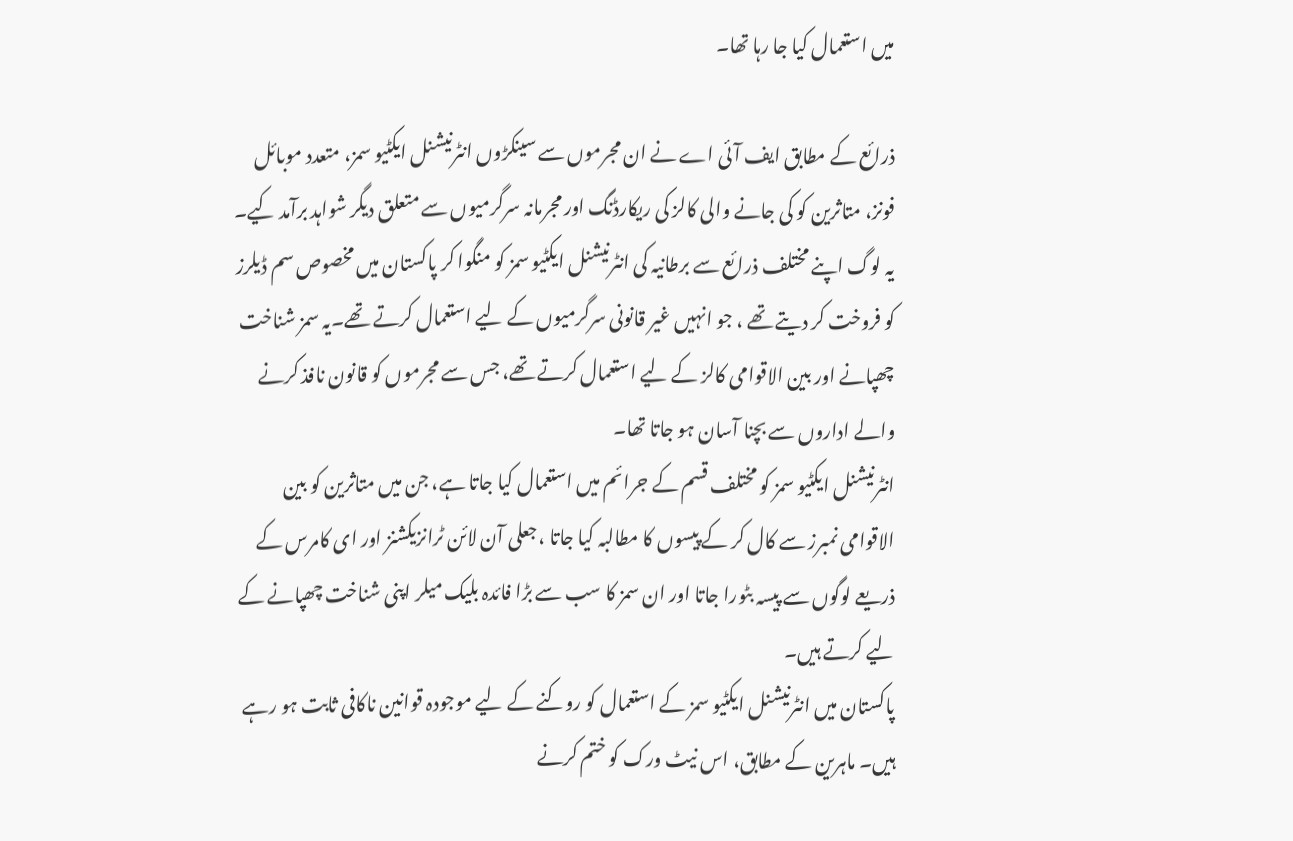میں استعمال کیا جا رہا تھا۔

ذرائع کے مطابق ایف آئی اے نے ان مجرموں سے سینکڑوں انٹرنیشنل ایکٹیو سمز، متعدد موبائل فونز، متاثرین کو کی جانے والی کالز کی ریکارڈنگ اور مجرمانہ سرگرمیوں سے متعلق دیگر شواہد برآمد کیے۔
یہ لوگ اپنے مختلف ذرائع سے برطانیہ کی انٹرنیشنل ایکٹیو سمز کو منگوا کر پاکستان میں مخصوص سم ڈیلرز کو فروخت کر دیتے تھے ، جو انہیں غیر قانونی سرگرمیوں کے لیے استعمال کرتے تھے۔یہ سمز شناخت چھپانے اور بین الاقوامی کالز کے لیے استعمال کرتے تھے، جس سے مجرموں کو قانون نافذ کرنے والے اداروں سے بچنا آسان ہو جاتا تھا۔
انٹرنیشنل ایکٹیو سمز کو مختلف قسم کے جرائم میں استعمال کیا جاتا ہے، جن میں متاثرین کو بین الاقوامی نمبرز سے کال کر کے پیسوں کا مطالبہ کیا جاتا ،جعلی آن لائن ٹرانزیکشنز اور ای کامرس کے ذریعے لوگوں سے پیسہ بٹورا جاتا اور ان سمز کا سب سے بڑا فائدہ بلیک میلر اپنی شناخت چھپانے کے لیے کرتے ہیں۔
پاکستان میں انٹرنیشنل ایکٹیو سمز کے استعمال کو روکنے کے لیے موجودہ قوانین ناکافی ثابت ہو رہے ہیں۔ ماہرین کے مطابق، اس نیٹ ورک کو ختم کرنے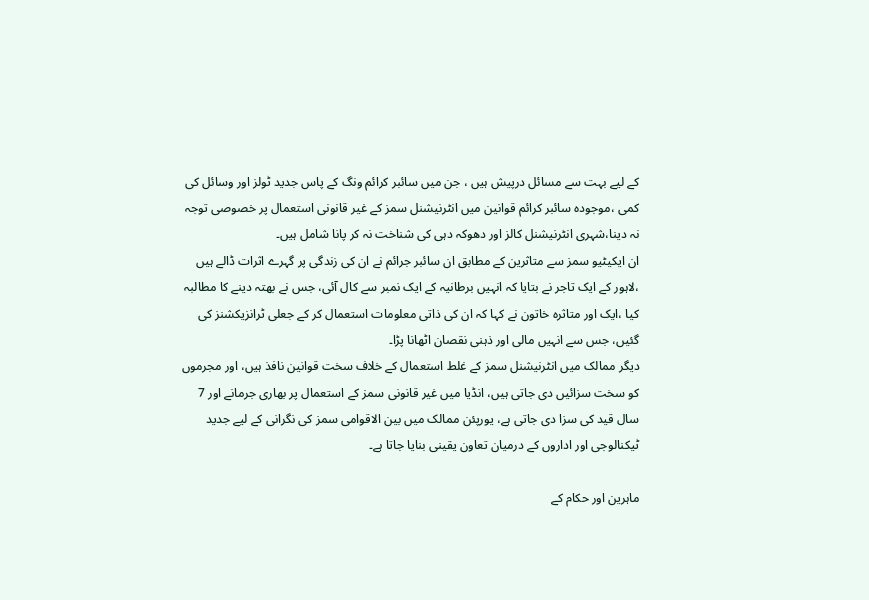کے لیے بہت سے مسائل درپیش ہیں ، جن میں سائبر کرائم ونگ کے پاس جدید ٹولز اور وسائل کی کمی ،موجودہ سائبر کرائم قوانین میں انٹرنیشنل سمز کے غیر قانونی استعمال پر خصوصی توجہ نہ دینا،شہری انٹرنیشنل کالز اور دھوکہ دہی کی شناخت نہ کر پانا شامل ہیں۔
ان ایکیٹیو سمز سے متاثرین کے مطابق ان سائبر جرائم نے ان کی زندگی پر گہرے اثرات ڈالے ہیں ،لاہور کے ایک تاجر نے بتایا کہ انہیں برطانیہ کے ایک نمبر سے کال آئی، جس نے بھتہ دینے کا مطالبہ کیا ،ایک اور متاثرہ خاتون نے کہا کہ ان کی ذاتی معلومات استعمال کر کے جعلی ٹرانزیکشنز کی گئیں، جس سے انہیں مالی اور ذہنی نقصان اٹھانا پڑا۔
دیگر ممالک میں انٹرنیشنل سمز کے غلط استعمال کے خلاف سخت قوانین نافذ ہیں، اور مجرموں کو سخت سزائیں دی جاتی ہیں، انڈیا میں غیر قانونی سمز کے استعمال پر بھاری جرمانے اور 7 سال قید کی سزا دی جاتی ہے، یورپئن ممالک میں بین الاقوامی سمز کی نگرانی کے لیے جدید ٹیکنالوجی اور اداروں کے درمیان تعاون یقینی بنایا جاتا ہے۔

ماہرین اور حکام کے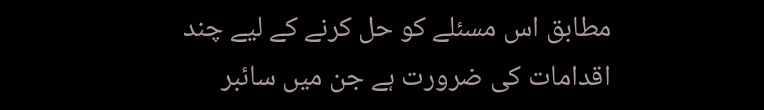مطابق اس مسئلے کو حل کرنے کے لیے چند اقدامات کی ضرورت ہے جن میں سائبر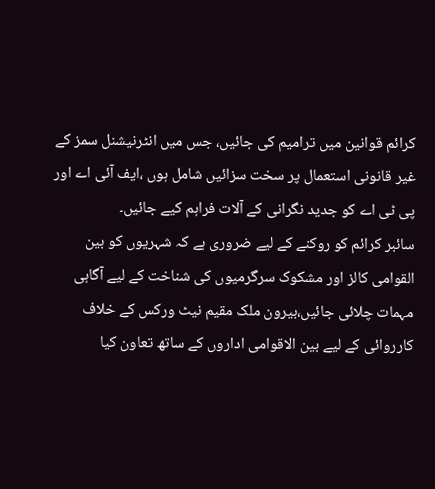کرائم قوانین میں ترامیم کی جائیں، جس میں انٹرنیشنل سمز کے غیر قانونی استعمال پر سخت سزائیں شامل ہوں ،ایف آئی اے اور پی ٹی اے کو جدید نگرانی کے آلات فراہم کیے جائیں۔
سائبر کرائم کو روکنے کے لیے ضروری ہے کہ شہریوں کو بین القوامی کالز اور مشکوک سرگرمیوں کی شناخت کے لیے آگاہی مہمات چلائی جائیں،بیرون ملک مقیم نیٹ ورکس کے خلاف کارروائی کے لیے بین الاقوامی اداروں کے ساتھ تعاون کیا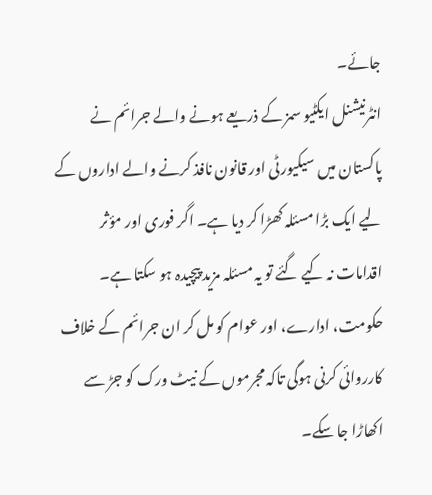جائے۔
انٹرنیشنل ایکٹیو سمز کے ذریعے ہونے والے جرائم نے پاکستان میں سیکیورٹی اور قانون نافذ کرنے والے اداروں کے لیے ایک بڑا مسئلہ کھڑا کر دیا ہے۔ اگر فوری اور مؤثر اقدامات نہ کیے گئے تو یہ مسئلہ مزید پیچیدہ ہو سکتا ہے۔ حکومت، ادارے، اور عوام کو مل کر ان جرائم کے خلاف کارروائی کرنی ہوگی تاکہ مجرموں کے نیٹ ورک کو جڑ سے اکھاڑا جا سکے۔